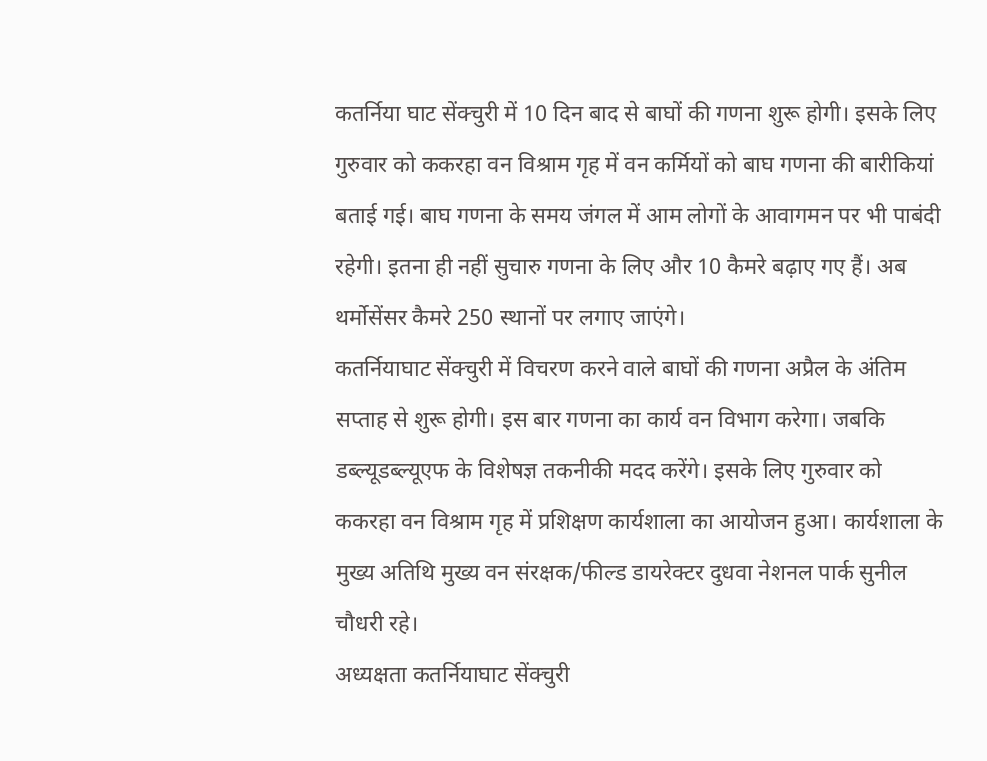कतर्निया घाट सेंक्चुरी में 10 दिन बाद से बाघों की गणना शुरू होगी। इसके लिए गुरुवार को ककरहा वन विश्राम गृह में वन कर्मियों को बाघ गणना की बारीकियां बताई गई। बाघ गणना के समय जंगल में आम लोगों के आवागमन पर भी पाबंदी रहेगी। इतना ही नहीं सुचारु गणना के लिए और 10 कैमरे बढ़ाए गए हैं। अब थर्मोसेंसर कैमरे 250 स्थानों पर लगाए जाएंगे।
कतर्नियाघाट सेंक्चुरी में विचरण करने वाले बाघों की गणना अप्रैल के अंतिम सप्ताह से शुरू होगी। इस बार गणना का कार्य वन विभाग करेगा। जबकि डब्ल्यूडब्ल्यूएफ के विशेषज्ञ तकनीकी मदद करेंगे। इसके लिए गुरुवार को ककरहा वन विश्राम गृह में प्रशिक्षण कार्यशाला का आयोजन हुआ। कार्यशाला के मुख्य अतिथि मुख्य वन संरक्षक/फील्ड डायरेक्टर दुधवा नेशनल पार्क सुनील चौधरी रहे।
अध्यक्षता कतर्नियाघाट सेंक्चुरी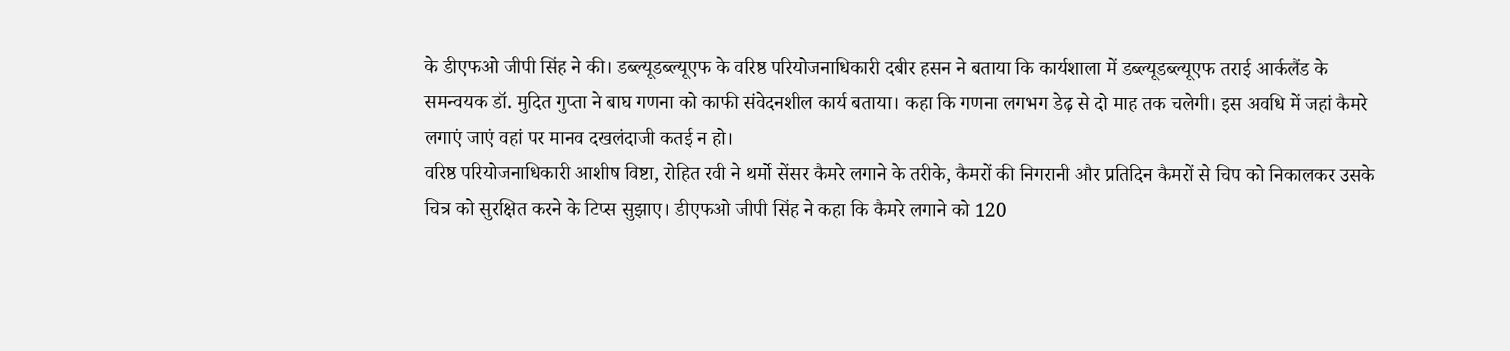के डीएफओ जीपी सिंह ने की। डब्ल्यूडब्ल्यूएफ के वरिष्ठ परियोजनाधिकारी दबीर हसन ने बताया कि कार्यशाला में डब्ल्यूडब्ल्यूएफ तराई आर्कलैंड के समन्वयक डॉ. मुदित गुप्ता ने बाघ गणना को काफी संवेदनशील कार्य बताया। कहा कि गणना लगभग डेढ़ से दो माह तक चलेगी। इस अवधि में जहां कैमरे लगाएं जाएं वहां पर मानव दखलंदाजी कतई न हो।
वरिष्ठ परियोजनाधिकारी आशीष विष्टा, रोहित रवी ने थर्मो सेंसर कैमरे लगाने के तरीके, कैमरों की निगरानी और प्रतिदिन कैमरों से चिप को निकालकर उसके चित्र को सुरक्षित करने के टिप्स सुझाए। डीएफओ जीपी सिंह ने कहा कि कैमरे लगाने को 120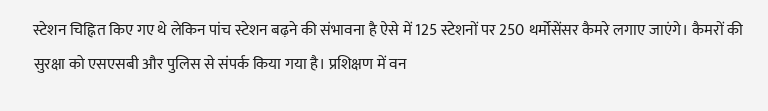स्टेशन चिह्नित किए गए थे लेकिन पांच स्टेशन बढ़ने की संभावना है ऐसे में 125 स्टेशनों पर 250 थर्मोसेंसर कैमरे लगाए जाएंगे। कैमरों की सुरक्षा को एसएसबी और पुलिस से संपर्क किया गया है। प्रशिक्षण में वन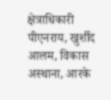क्षेत्राधिकारी पीएनराय, खुर्शीद आलम, विकास अस्थाना, आरके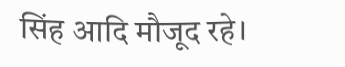सिंह आदि मौजूद रहे।